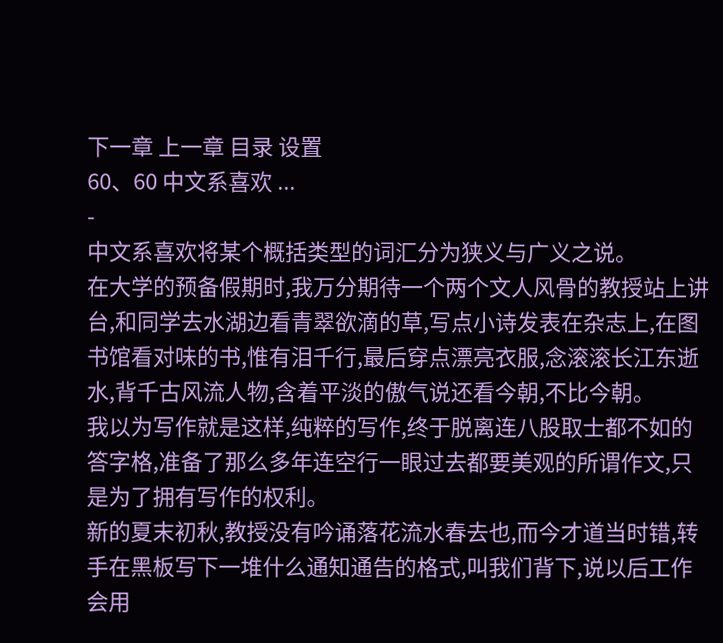下一章 上一章 目录 设置
60、60 中文系喜欢 ...
-
中文系喜欢将某个概括类型的词汇分为狭义与广义之说。
在大学的预备假期时,我万分期待一个两个文人风骨的教授站上讲台,和同学去水湖边看青翠欲滴的草,写点小诗发表在杂志上,在图书馆看对味的书,惟有泪千行,最后穿点漂亮衣服,念滚滚长江东逝水,背千古风流人物,含着平淡的傲气说还看今朝,不比今朝。
我以为写作就是这样,纯粹的写作,终于脱离连八股取士都不如的答字格,准备了那么多年连空行一眼过去都要美观的所谓作文,只是为了拥有写作的权利。
新的夏末初秋,教授没有吟诵落花流水春去也,而今才道当时错,转手在黑板写下一堆什么通知通告的格式,叫我们背下,说以后工作会用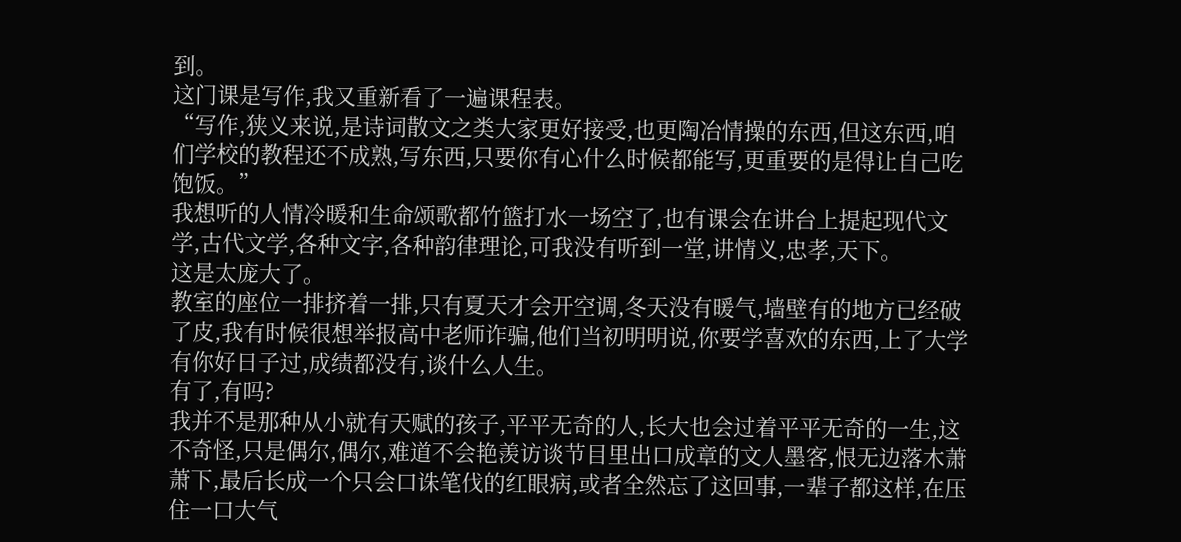到。
这门课是写作,我又重新看了一遍课程表。
“写作,狭义来说,是诗词散文之类大家更好接受,也更陶冶情操的东西,但这东西,咱们学校的教程还不成熟,写东西,只要你有心什么时候都能写,更重要的是得让自己吃饱饭。”
我想听的人情冷暖和生命颂歌都竹篮打水一场空了,也有课会在讲台上提起现代文学,古代文学,各种文字,各种韵律理论,可我没有听到一堂,讲情义,忠孝,天下。
这是太庞大了。
教室的座位一排挤着一排,只有夏天才会开空调,冬天没有暖气,墙壁有的地方已经破了皮,我有时候很想举报高中老师诈骗,他们当初明明说,你要学喜欢的东西,上了大学有你好日子过,成绩都没有,谈什么人生。
有了,有吗?
我并不是那种从小就有天赋的孩子,平平无奇的人,长大也会过着平平无奇的一生,这不奇怪,只是偶尔,偶尔,难道不会艳羡访谈节目里出口成章的文人墨客,恨无边落木萧萧下,最后长成一个只会口诛笔伐的红眼病,或者全然忘了这回事,一辈子都这样,在压住一口大气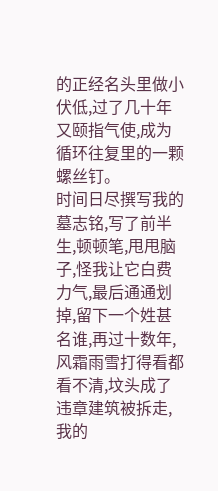的正经名头里做小伏低,过了几十年又颐指气使,成为循环往复里的一颗螺丝钉。
时间日尽撰写我的墓志铭,写了前半生,顿顿笔,甩甩脑子,怪我让它白费力气,最后通通划掉,留下一个姓甚名谁,再过十数年,风霜雨雪打得看都看不清,坟头成了违章建筑被拆走,我的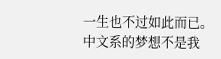一生也不过如此而已。
中文系的梦想不是我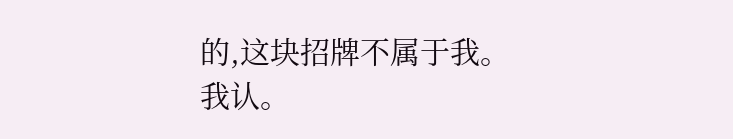的,这块招牌不属于我。
我认。